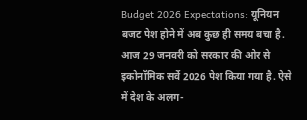Budget 2026 Expectations: यूनियन बजट पेश होने में अब कुछ ही समय बचा है. आज 29 जनवरी को सरकार की ओर से इकोनॉमिक सर्वे 2026 पेश किया गया है. ऐसे में देश के अलग-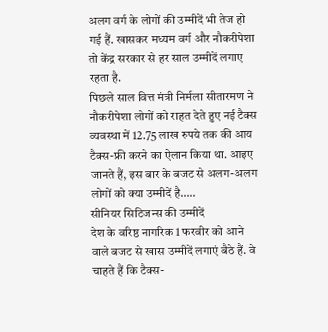अलग वर्ग के लोगों की उम्मीदें भी तेज हो गई हैं. खासकर मध्यम वर्ग और नौकरीपेशा तो केंद्र सरकार से हर साल उम्मीदें लगाए रहता है.
पिछले साल वित्त मंत्री निर्मला सीतारमण ने नौकरीपेशा लोगों को राहत देते हुए नई टैक्स व्यवस्था में 12.75 लाख रुपये तक की आय टैक्स-फ्री करने का ऐलान किया था. आइए जानते हैं, इस बार के बजट से अलग-अलग लोगों को क्या उम्मीदें है…..
सीनियर सिटिजन्स की उम्मीदें
देश के वरिष्ठ नागरिक 1 फरवीर को आने वाले बजट से खास उम्मीदें लगाएं बैठे हैं. वे चाहते हैं कि टैक्स-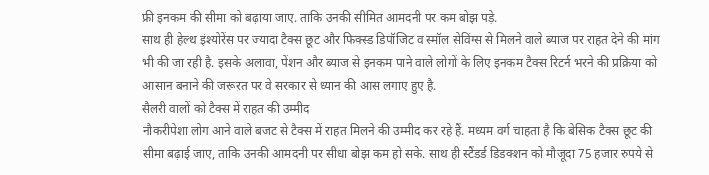फ्री इनकम की सीमा को बढ़ाया जाए. ताकि उनकी सीमित आमदनी पर कम बोझ पड़े.
साथ ही हेल्थ इंश्योरेंस पर ज्यादा टैक्स छूट और फिक्स्ड डिपॉजिट व स्मॉल सेविंग्स से मिलने वाले ब्याज पर राहत देने की मांग भी की जा रही है. इसके अलावा, पेंशन और ब्याज से इनकम पाने वाले लोगों के लिए इनकम टैक्स रिटर्न भरने की प्रक्रिया को आसान बनाने की जरूरत पर वे सरकार से ध्यान की आस लगाए हुए है.
सैलरी वालों को टैक्स में राहत की उम्मीद
नौकरीपेशा लोग आने वाले बजट से टैक्स में राहत मिलने की उम्मीद कर रहे हैं. मध्यम वर्ग चाहता है कि बेसिक टैक्स छूट की सीमा बढ़ाई जाए, ताकि उनकी आमदनी पर सीधा बोझ कम हो सके. साथ ही स्टैंडर्ड डिडक्शन को मौजूदा 75 हजार रुपये से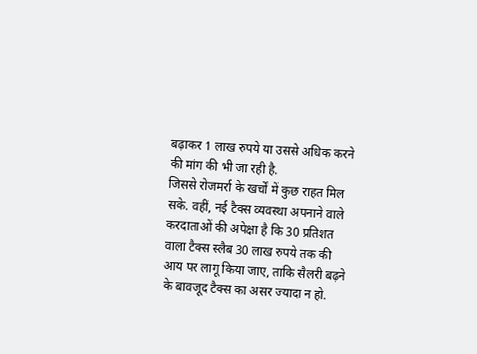बढ़ाकर 1 लाख रुपये या उससे अधिक करने की मांग की भी जा रही है.
जिससे रोजमर्रा के खर्चों में कुछ राहत मिल सके. वहीं, नई टैक्स व्यवस्था अपनाने वाले करदाताओं की अपेक्षा है कि 30 प्रतिशत वाला टैक्स स्लैब 30 लाख रुपये तक की आय पर लागू किया जाए, ताकि सैलरी बढ़ने के बावजूद टैक्स का असर ज्यादा न हो.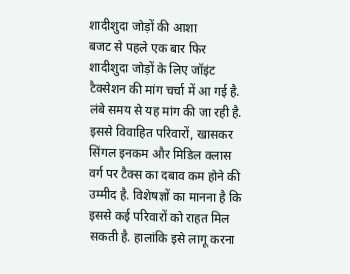शादीशुदा जोड़ों की आशा
बजट से पहले एक बार फिर शादीशुदा जोड़ों के लिए जॉइंट टैक्सेशन की मांग चर्चा में आ गई है. लंबे समय से यह मांग की जा रही है. इससे विवाहित परिवारों, खासकर सिंगल इनकम और मिडिल क्लास वर्ग पर टैक्स का दबाव कम होने की उम्मीद है. विशेषज्ञों का मानना है कि इससे कई परिवारों को राहत मिल सकती है. हालांकि इसे लागू करना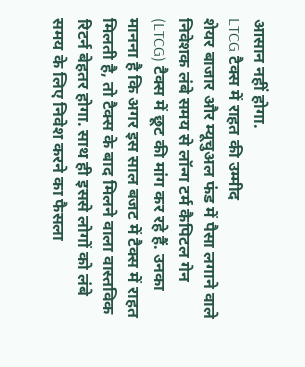आसान नहीं होगा.
LTCG टैक्स में राहत की उम्मीद
शेयर बाजार और म्यूचुअल फंड में पैसा लगाने वाले निवेशक लंबे समय से लॉन्ग टर्म कैपिटल गेन (LTCG) टैक्स में छूट की मांग कर रहे हैं. उनका मानना है कि अगर इस साल बजट में टैक्स में राहत मिलती है, तो टैक्स के बाद मिलने वाला वास्तविक रिटर्न बेहतर होगा. साथ ही इससे लोगों को लंबे समय के लिए निवेश करने का फैसला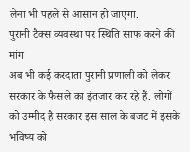लेना भी पहले से आसान हो जाएगा.
पुरानी टैक्स व्यवस्था पर स्थिति साफ करने की मांग
अब भी कई करदाता पुरानी प्रणाली को लेकर सरकार के फैसले का इंतजार कर रहे हैं. लोगों को उम्मीद है सरकार इस साल के बजट में इसके भविष्य को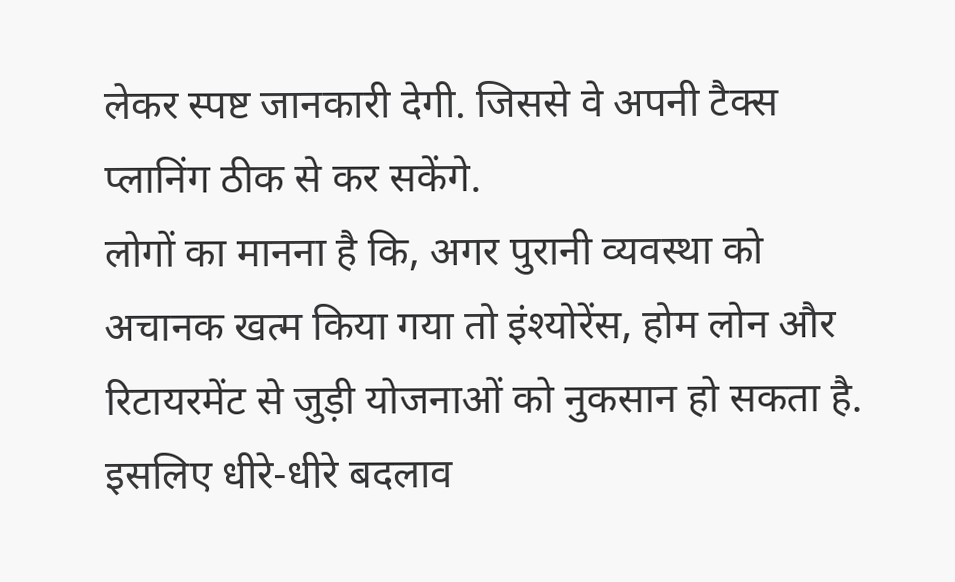लेकर स्पष्ट जानकारी देगी. जिससे वे अपनी टैक्स प्लानिंग ठीक से कर सकेंगे.
लोगों का मानना है कि, अगर पुरानी व्यवस्था को अचानक खत्म किया गया तो इंश्योरेंस, होम लोन और रिटायरमेंट से जुड़ी योजनाओं को नुकसान हो सकता है. इसलिए धीरे-धीरे बदलाव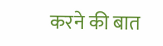करने की बात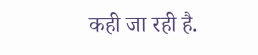कही जा रही है.